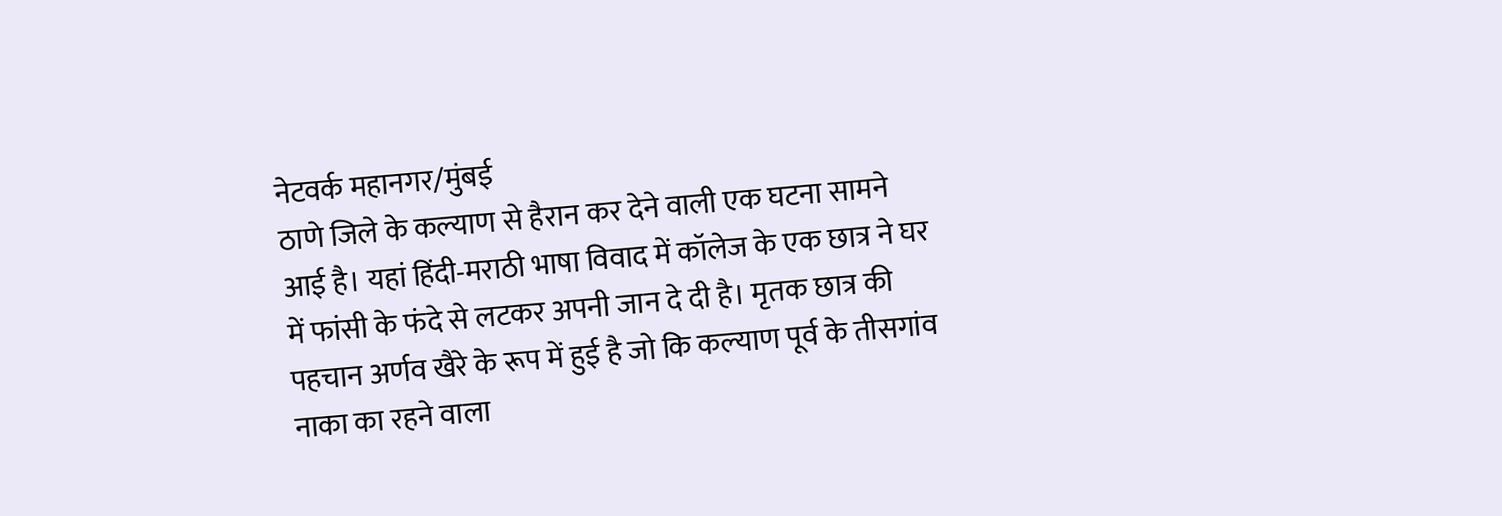नेटवर्क महानगर/मुंबई
ठाणे जिले के कल्याण से हैरान कर देने वाली एक घटना सामने आई है। यहां हिंदी-मराठी भाषा विवाद में कॉलेज के एक छात्र ने घर में फांसी के फंदे से लटकर अपनी जान दे दी है। मृतक छात्र की पहचान अर्णव खैरे के रूप में हुई है जो कि कल्याण पूर्व के तीसगांव नाका का रहने वाला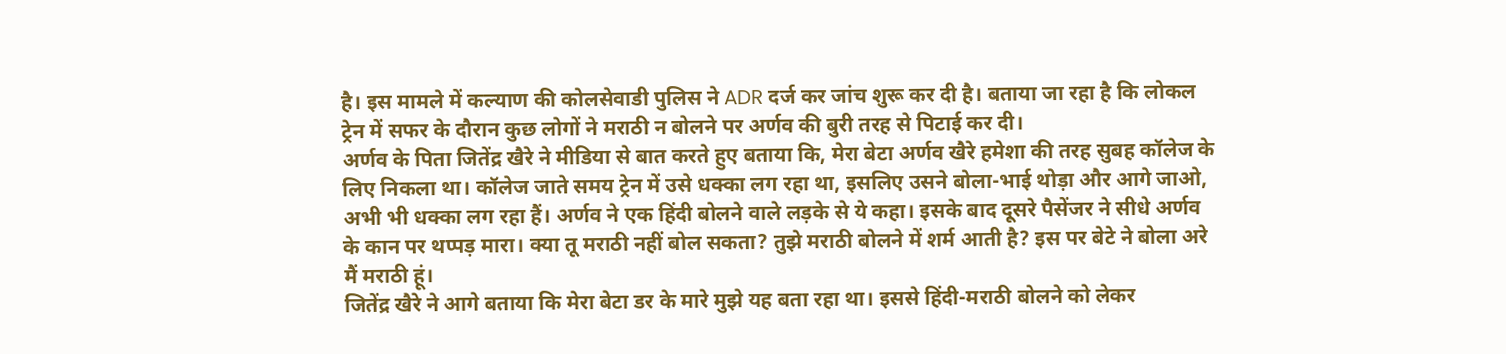है। इस मामले में कल्याण की कोलसेवाडी पुलिस ने ADR दर्ज कर जांच शुरू कर दी है। बताया जा रहा है कि लोकल ट्रेन में सफर के दौरान कुछ लोगों ने मराठी न बोलने पर अर्णव की बुरी तरह से पिटाई कर दी।
अर्णव के पिता जितेंद्र खैरे ने मीडिया से बात करते हुए बताया कि, मेरा बेटा अर्णव खैरे हमेशा की तरह सुबह कॉलेज के लिए निकला था। कॉलेज जाते समय ट्रेन में उसे धक्का लग रहा था, इसलिए उसने बोला-भाई थोड़ा और आगे जाओ, अभी भी धक्का लग रहा हैं। अर्णव ने एक हिंदी बोलने वाले लड़के से ये कहा। इसके बाद दूसरे पैसेंजर ने सीधे अर्णव के कान पर थप्पड़ मारा। क्या तू मराठी नहीं बोल सकता? तुझे मराठी बोलने में शर्म आती है? इस पर बेटे ने बोला अरे मैं मराठी हूं।
जितेंद्र खैरे ने आगे बताया कि मेरा बेटा डर के मारे मुझे यह बता रहा था। इससे हिंदी-मराठी बोलने को लेकर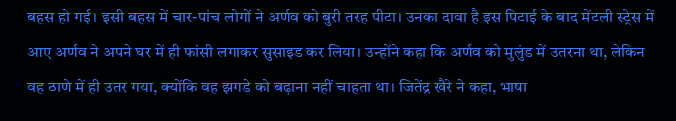बहस हो गई। इसी बहस में चार-पांच लोगों ने अर्णव को बुरी तरह पीटा। उनका दावा है इस पिटाई के बाद मेंटली स्ट्रेस में आए अर्णव ने अपने घर में ही फांसी लगाकर सुसाइड कर लिया। उन्होंने कहा कि अर्णव को मुलुंड में उतरना था, लेकिन वह ठाणे में ही उतर गया, क्योंकि वह झगडे को बढ़ाना नहीं चाहता था। जितेंद्र खैरे ने कहा, भाषा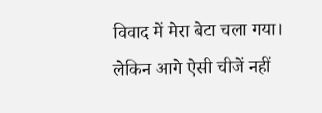विवाद में मेरा बेटा चला गया। लेकिन आगे ऐसी चीजें नहीं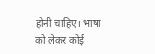होनी चाहिए। भाषा को लेकर कोई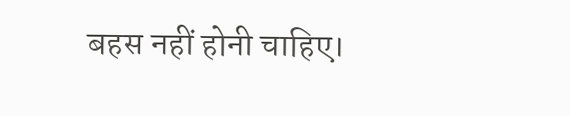बहस नहीं होनी चाहिए।